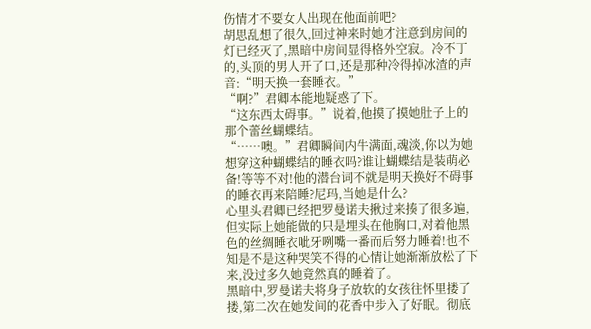伤情才不要女人出现在他面前吧?
胡思乱想了很久,回过神来时她才注意到房间的灯已经灭了,黑暗中房间显得格外空寂。冷不丁的,头顶的男人开了口,还是那种冷得掉冰渣的声音:“明天换一套睡衣。”
“啊?”君卿本能地疑惑了下。
“这东西太碍事。”说着,他摸了摸她肚子上的那个蕾丝蝴蝶结。
“……噢。”君卿瞬间内牛满面,魂淡,你以为她想穿这种蝴蝶结的睡衣吗?谁让蝴蝶结是装萌必备!等等不对!他的潜台词不就是明天换好不碍事的睡衣再来陪睡?尼玛,当她是什么?
心里头君卿已经把罗曼诺夫揪过来揍了很多遍,但实际上她能做的只是埋头在他胸口,对着他黑色的丝绸睡衣呲牙咧嘴一番而后努力睡着!也不知是不是这种哭笑不得的心情让她渐渐放松了下来,没过多久她竟然真的睡着了。
黑暗中,罗曼诺夫将身子放软的女孩往怀里搂了搂,第二次在她发间的花香中步入了好眠。彻底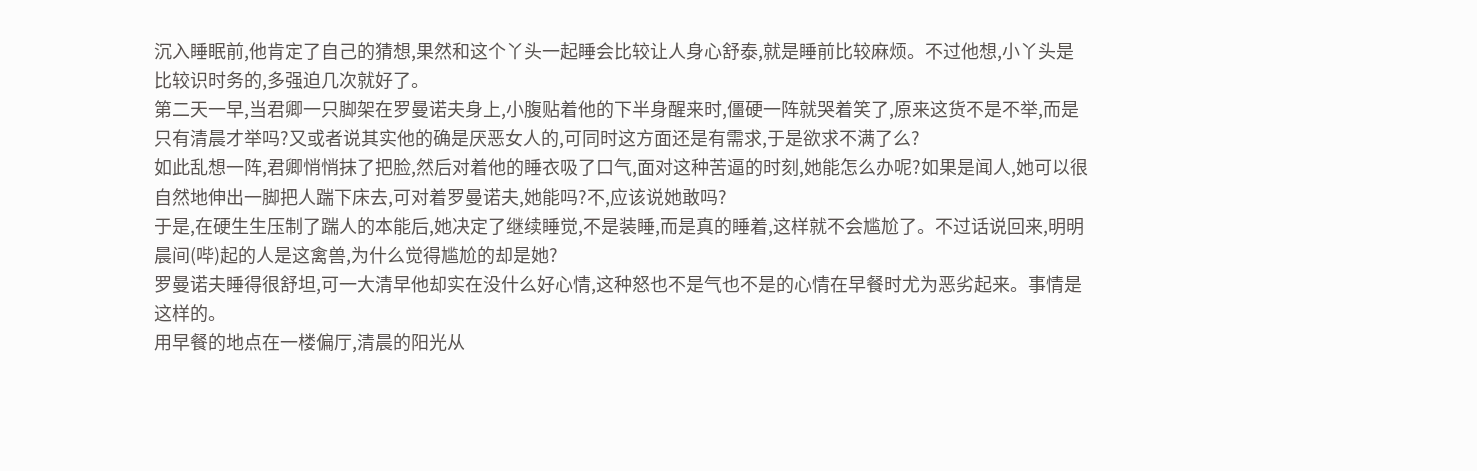沉入睡眠前,他肯定了自己的猜想,果然和这个丫头一起睡会比较让人身心舒泰,就是睡前比较麻烦。不过他想,小丫头是比较识时务的,多强迫几次就好了。
第二天一早,当君卿一只脚架在罗曼诺夫身上,小腹贴着他的下半身醒来时,僵硬一阵就哭着笑了,原来这货不是不举,而是只有清晨才举吗?又或者说其实他的确是厌恶女人的,可同时这方面还是有需求,于是欲求不满了么?
如此乱想一阵,君卿悄悄抹了把脸,然后对着他的睡衣吸了口气,面对这种苦逼的时刻,她能怎么办呢?如果是闻人,她可以很自然地伸出一脚把人踹下床去,可对着罗曼诺夫,她能吗?不,应该说她敢吗?
于是,在硬生生压制了踹人的本能后,她决定了继续睡觉,不是装睡,而是真的睡着,这样就不会尴尬了。不过话说回来,明明晨间(哔)起的人是这禽兽,为什么觉得尴尬的却是她?
罗曼诺夫睡得很舒坦,可一大清早他却实在没什么好心情,这种怒也不是气也不是的心情在早餐时尤为恶劣起来。事情是这样的。
用早餐的地点在一楼偏厅,清晨的阳光从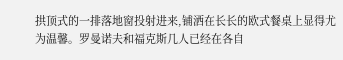拱顶式的一排落地窗投射进来,铺洒在长长的欧式餐桌上显得尤为温馨。罗曼诺夫和福克斯几人已经在各自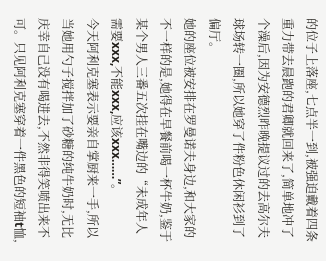的位子上落座,七点半一到,被强迫戴着四条重力带去晨跑的君卿就回来了,简单地冲了个澡后,因为安德烈昨晚提议过的去高尔夫球场转一圈,所以她穿了件粉色休闲衫到了偏厅。
她的座位被安排在罗曼诺夫身边,和大家的不一样的是,她得在早餐前喝一杯牛奶,鉴于某个男人三番五次挂在嘴边的“未成年人需要xxx,不能xxx,应该xxx……”。
今天阿利克塞表示要亲自掌厨来一手,所以当她用勺子搅拌加了砂糖的纯牛奶时,无比庆幸自己没有喝进去,不然非得笑喷出来不可。只见阿利克塞穿着一件黑色的短袖t恤,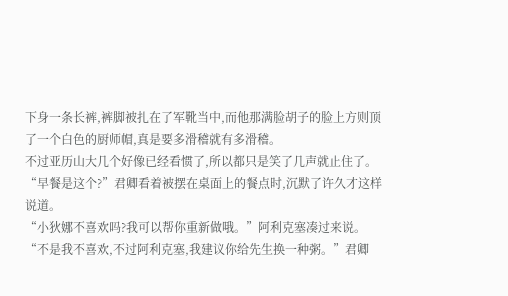下身一条长裤,裤脚被扎在了军靴当中,而他那满脸胡子的脸上方则顶了一个白色的厨师帽,真是要多滑稽就有多滑稽。
不过亚历山大几个好像已经看惯了,所以都只是笑了几声就止住了。
“早餐是这个?”君卿看着被摆在桌面上的餐点时,沉默了许久才这样说道。
“小狄娜不喜欢吗?我可以帮你重新做哦。”阿利克塞凑过来说。
“不是我不喜欢,不过阿利克塞,我建议你给先生换一种粥。”君卿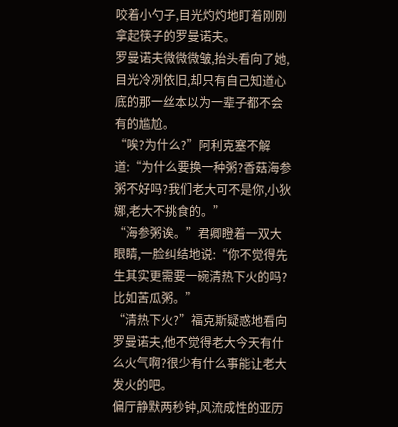咬着小勺子,目光灼灼地盯着刚刚拿起筷子的罗曼诺夫。
罗曼诺夫微微微皱,抬头看向了她,目光冷冽依旧,却只有自己知道心底的那一丝本以为一辈子都不会有的尴尬。
“唉?为什么?”阿利克塞不解道:“为什么要换一种粥?香菇海参粥不好吗?我们老大可不是你,小狄娜,老大不挑食的。”
“海参粥诶。”君卿瞪着一双大眼睛,一脸纠结地说:“你不觉得先生其实更需要一碗清热下火的吗?比如苦瓜粥。”
“清热下火?”福克斯疑惑地看向罗曼诺夫,他不觉得老大今天有什么火气啊?很少有什么事能让老大发火的吧。
偏厅静默两秒钟,风流成性的亚历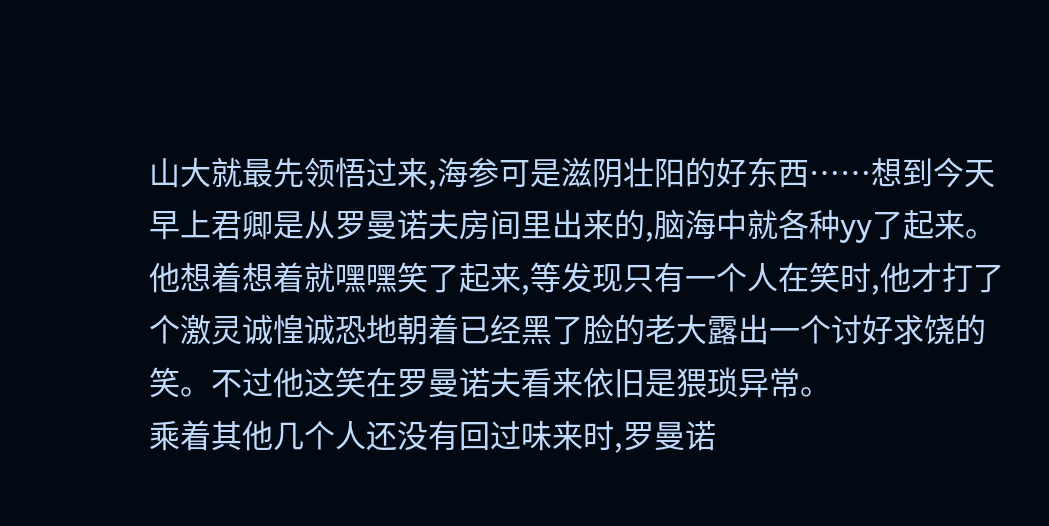山大就最先领悟过来,海参可是滋阴壮阳的好东西……想到今天早上君卿是从罗曼诺夫房间里出来的,脑海中就各种yy了起来。他想着想着就嘿嘿笑了起来,等发现只有一个人在笑时,他才打了个激灵诚惶诚恐地朝着已经黑了脸的老大露出一个讨好求饶的笑。不过他这笑在罗曼诺夫看来依旧是猥琐异常。
乘着其他几个人还没有回过味来时,罗曼诺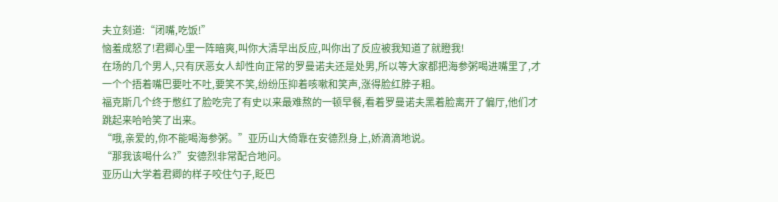夫立刻道:“闭嘴,吃饭!”
恼羞成怒了!君卿心里一阵暗爽,叫你大清早出反应,叫你出了反应被我知道了就瞪我!
在场的几个男人,只有厌恶女人却性向正常的罗曼诺夫还是处男,所以等大家都把海参粥喝进嘴里了,才一个个捂着嘴巴要吐不吐,要笑不笑,纷纷压抑着咳嗽和笑声,涨得脸红脖子粗。
福克斯几个终于憋红了脸吃完了有史以来最难熬的一顿早餐,看着罗曼诺夫黑着脸离开了偏厅,他们才跳起来哈哈笑了出来。
“哦,亲爱的,你不能喝海参粥。”亚历山大倚靠在安德烈身上,娇滴滴地说。
“那我该喝什么?”安德烈非常配合地问。
亚历山大学着君卿的样子咬住勺子,眨巴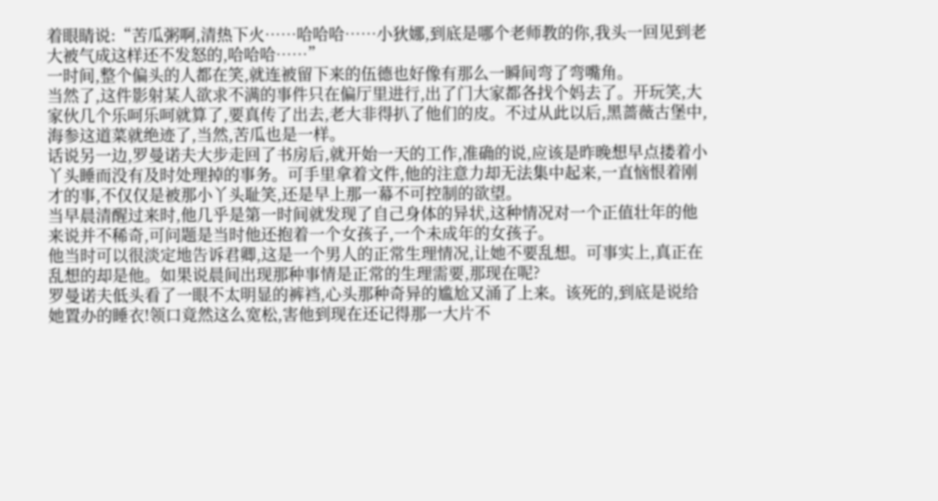着眼睛说:“苦瓜粥啊,清热下火……哈哈哈……小狄娜,到底是哪个老师教的你,我头一回见到老大被气成这样还不发怒的,哈哈哈……”
一时间,整个偏头的人都在笑,就连被留下来的伍德也好像有那么一瞬间弯了弯嘴角。
当然了,这件影射某人欲求不满的事件只在偏厅里进行,出了门大家都各找个妈去了。开玩笑,大家伙几个乐呵乐呵就算了,要真传了出去,老大非得扒了他们的皮。不过从此以后,黑蔷薇古堡中,海参这道菜就绝迹了,当然,苦瓜也是一样。
话说另一边,罗曼诺夫大步走回了书房后,就开始一天的工作,准确的说,应该是昨晚想早点搂着小丫头睡而没有及时处理掉的事务。可手里拿着文件,他的注意力却无法集中起来,一直恼恨着刚才的事,不仅仅是被那小丫头耻笑,还是早上那一幕不可控制的欲望。
当早晨清醒过来时,他几乎是第一时间就发现了自己身体的异状,这种情况对一个正值壮年的他来说并不稀奇,可问题是当时他还抱着一个女孩子,一个未成年的女孩子。
他当时可以很淡定地告诉君卿,这是一个男人的正常生理情况,让她不要乱想。可事实上,真正在乱想的却是他。如果说晨间出现那种事情是正常的生理需要,那现在呢?
罗曼诺夫低头看了一眼不太明显的裤裆,心头那种奇异的尴尬又涌了上来。该死的,到底是说给她置办的睡衣!领口竟然这么宽松,害他到现在还记得那一大片不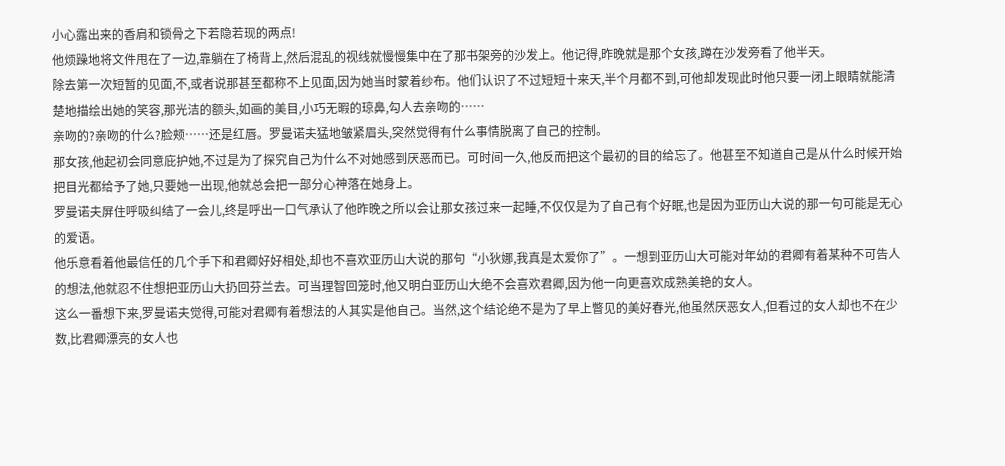小心露出来的香肩和锁骨之下若隐若现的两点!
他烦躁地将文件甩在了一边,靠躺在了椅背上,然后混乱的视线就慢慢集中在了那书架旁的沙发上。他记得,昨晚就是那个女孩,蹲在沙发旁看了他半天。
除去第一次短暂的见面,不,或者说那甚至都称不上见面,因为她当时蒙着纱布。他们认识了不过短短十来天,半个月都不到,可他却发现此时他只要一闭上眼睛就能清楚地描绘出她的笑容,那光洁的额头,如画的美目,小巧无暇的琼鼻,勾人去亲吻的……
亲吻的?亲吻的什么?脸颊……还是红唇。罗曼诺夫猛地皱紧眉头,突然觉得有什么事情脱离了自己的控制。
那女孩,他起初会同意庇护她,不过是为了探究自己为什么不对她感到厌恶而已。可时间一久,他反而把这个最初的目的给忘了。他甚至不知道自己是从什么时候开始把目光都给予了她,只要她一出现,他就总会把一部分心神落在她身上。
罗曼诺夫屏住呼吸纠结了一会儿,终是呼出一口气承认了他昨晚之所以会让那女孩过来一起睡,不仅仅是为了自己有个好眠,也是因为亚历山大说的那一句可能是无心的爱语。
他乐意看着他最信任的几个手下和君卿好好相处,却也不喜欢亚历山大说的那句“小狄娜,我真是太爱你了”。一想到亚历山大可能对年幼的君卿有着某种不可告人的想法,他就忍不住想把亚历山大扔回芬兰去。可当理智回笼时,他又明白亚历山大绝不会喜欢君卿,因为他一向更喜欢成熟美艳的女人。
这么一番想下来,罗曼诺夫觉得,可能对君卿有着想法的人其实是他自己。当然,这个结论绝不是为了早上瞥见的美好春光,他虽然厌恶女人,但看过的女人却也不在少数,比君卿漂亮的女人也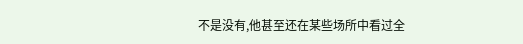不是没有,他甚至还在某些场所中看过全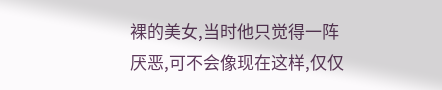裸的美女,当时他只觉得一阵厌恶,可不会像现在这样,仅仅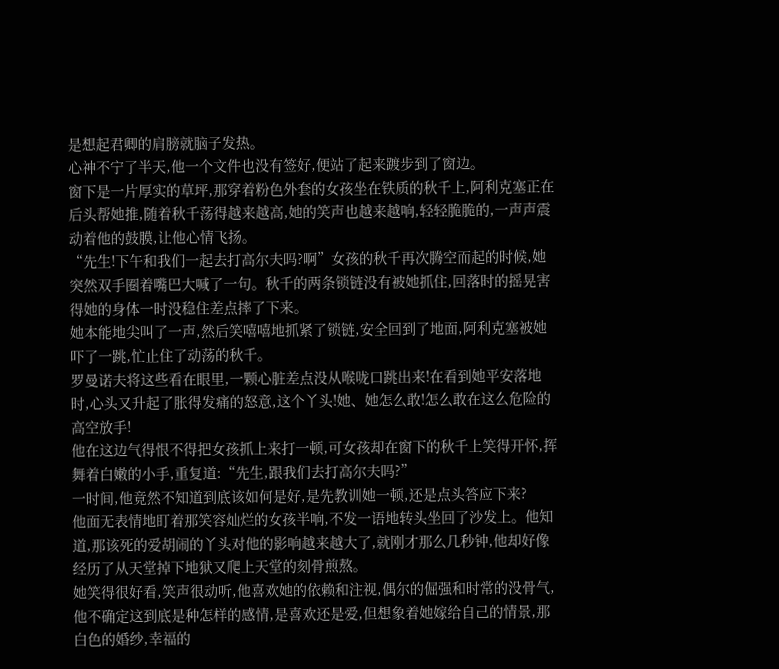是想起君卿的肩膀就脑子发热。
心神不宁了半天,他一个文件也没有签好,便站了起来踱步到了窗边。
窗下是一片厚实的草坪,那穿着粉色外套的女孩坐在铁质的秋千上,阿利克塞正在后头帮她推,随着秋千荡得越来越高,她的笑声也越来越响,轻轻脆脆的,一声声震动着他的鼓膜,让他心情飞扬。
“先生!下午和我们一起去打高尔夫吗?啊”女孩的秋千再次腾空而起的时候,她突然双手圈着嘴巴大喊了一句。秋千的两条锁链没有被她抓住,回落时的摇晃害得她的身体一时没稳住差点摔了下来。
她本能地尖叫了一声,然后笑嘻嘻地抓紧了锁链,安全回到了地面,阿利克塞被她吓了一跳,忙止住了动荡的秋千。
罗曼诺夫将这些看在眼里,一颗心脏差点没从喉咙口跳出来!在看到她平安落地时,心头又升起了胀得发痛的怒意,这个丫头!她、她怎么敢!怎么敢在这么危险的高空放手!
他在这边气得恨不得把女孩抓上来打一顿,可女孩却在窗下的秋千上笑得开怀,挥舞着白嫩的小手,重复道:“先生,跟我们去打高尔夫吗?”
一时间,他竟然不知道到底该如何是好,是先教训她一顿,还是点头答应下来?
他面无表情地盯着那笑容灿烂的女孩半响,不发一语地转头坐回了沙发上。他知道,那该死的爱胡闹的丫头对他的影响越来越大了,就刚才那么几秒钟,他却好像经历了从天堂掉下地狱又爬上天堂的刻骨煎熬。
她笑得很好看,笑声很动听,他喜欢她的依赖和注视,偶尔的倔强和时常的没骨气,他不确定这到底是种怎样的感情,是喜欢还是爱,但想象着她嫁给自己的情景,那白色的婚纱,幸福的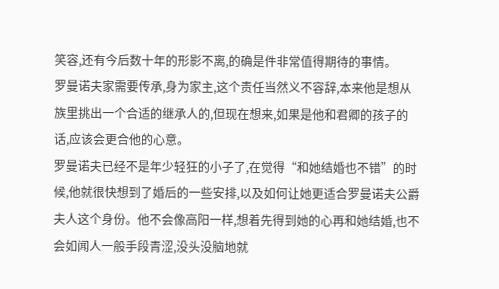笑容,还有今后数十年的形影不离,的确是件非常值得期待的事情。
罗曼诺夫家需要传承,身为家主,这个责任当然义不容辞,本来他是想从族里挑出一个合适的继承人的,但现在想来,如果是他和君卿的孩子的话,应该会更合他的心意。
罗曼诺夫已经不是年少轻狂的小子了,在觉得“和她结婚也不错”的时候,他就很快想到了婚后的一些安排,以及如何让她更适合罗曼诺夫公爵夫人这个身份。他不会像高阳一样,想着先得到她的心再和她结婚,也不会如闻人一般手段青涩,没头没脑地就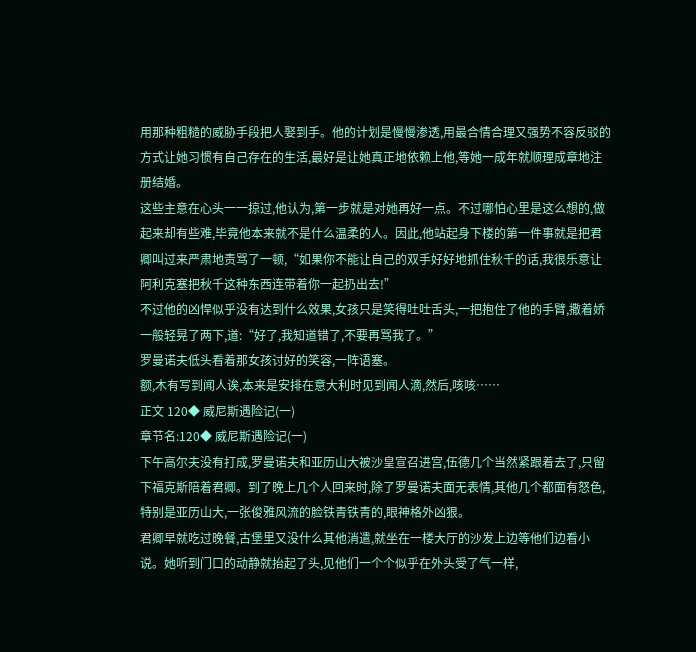用那种粗糙的威胁手段把人娶到手。他的计划是慢慢渗透,用最合情合理又强势不容反驳的方式让她习惯有自己存在的生活,最好是让她真正地依赖上他,等她一成年就顺理成章地注册结婚。
这些主意在心头一一掠过,他认为,第一步就是对她再好一点。不过哪怕心里是这么想的,做起来却有些难,毕竟他本来就不是什么温柔的人。因此,他站起身下楼的第一件事就是把君卿叫过来严肃地责骂了一顿,“如果你不能让自己的双手好好地抓住秋千的话,我很乐意让阿利克塞把秋千这种东西连带着你一起扔出去!”
不过他的凶悍似乎没有达到什么效果,女孩只是笑得吐吐舌头,一把抱住了他的手臂,撒着娇一般轻晃了两下,道:“好了,我知道错了,不要再骂我了。”
罗曼诺夫低头看着那女孩讨好的笑容,一阵语塞。
额,木有写到闻人诶,本来是安排在意大利时见到闻人滴,然后,咳咳……
正文 120◆ 威尼斯遇险记(一)
章节名:120◆ 威尼斯遇险记(一)
下午高尔夫没有打成,罗曼诺夫和亚历山大被沙皇宣召进宫,伍德几个当然紧跟着去了,只留下福克斯陪着君卿。到了晚上几个人回来时,除了罗曼诺夫面无表情,其他几个都面有怒色,特别是亚历山大,一张俊雅风流的脸铁青铁青的,眼神格外凶狠。
君卿早就吃过晚餐,古堡里又没什么其他消遣,就坐在一楼大厅的沙发上边等他们边看小说。她听到门口的动静就抬起了头,见他们一个个似乎在外头受了气一样,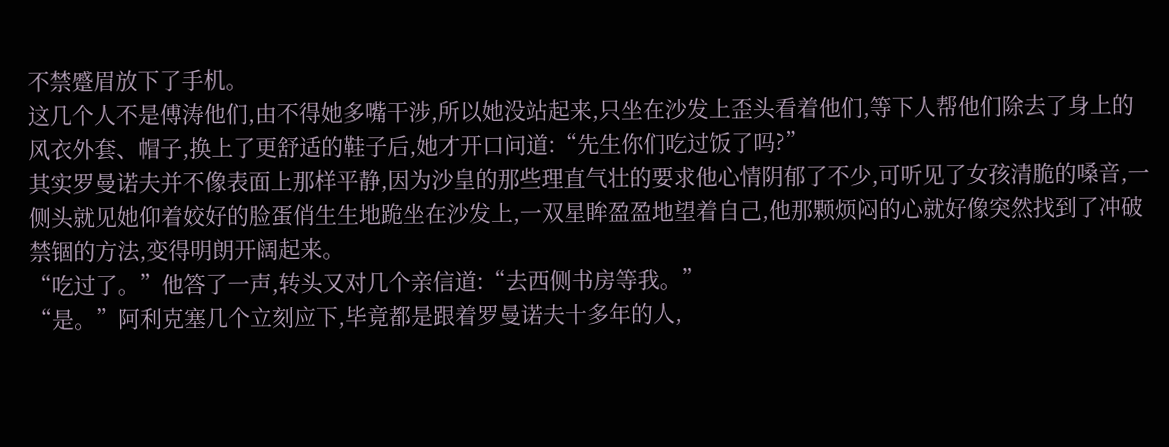不禁蹙眉放下了手机。
这几个人不是傅涛他们,由不得她多嘴干涉,所以她没站起来,只坐在沙发上歪头看着他们,等下人帮他们除去了身上的风衣外套、帽子,换上了更舒适的鞋子后,她才开口问道:“先生你们吃过饭了吗?”
其实罗曼诺夫并不像表面上那样平静,因为沙皇的那些理直气壮的要求他心情阴郁了不少,可听见了女孩清脆的嗓音,一侧头就见她仰着姣好的脸蛋俏生生地跪坐在沙发上,一双星眸盈盈地望着自己,他那颗烦闷的心就好像突然找到了冲破禁锢的方法,变得明朗开阔起来。
“吃过了。”他答了一声,转头又对几个亲信道:“去西侧书房等我。”
“是。”阿利克塞几个立刻应下,毕竟都是跟着罗曼诺夫十多年的人,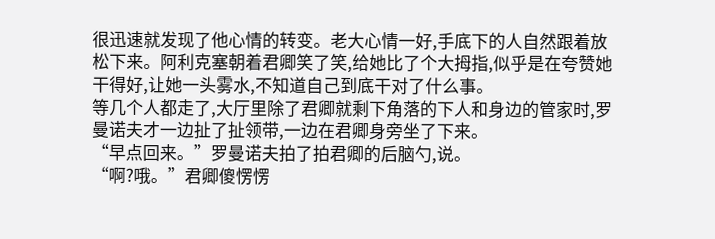很迅速就发现了他心情的转变。老大心情一好,手底下的人自然跟着放松下来。阿利克塞朝着君卿笑了笑,给她比了个大拇指,似乎是在夸赞她干得好,让她一头雾水,不知道自己到底干对了什么事。
等几个人都走了,大厅里除了君卿就剩下角落的下人和身边的管家时,罗曼诺夫才一边扯了扯领带,一边在君卿身旁坐了下来。
“早点回来。”罗曼诺夫拍了拍君卿的后脑勺,说。
“啊?哦。”君卿傻愣愣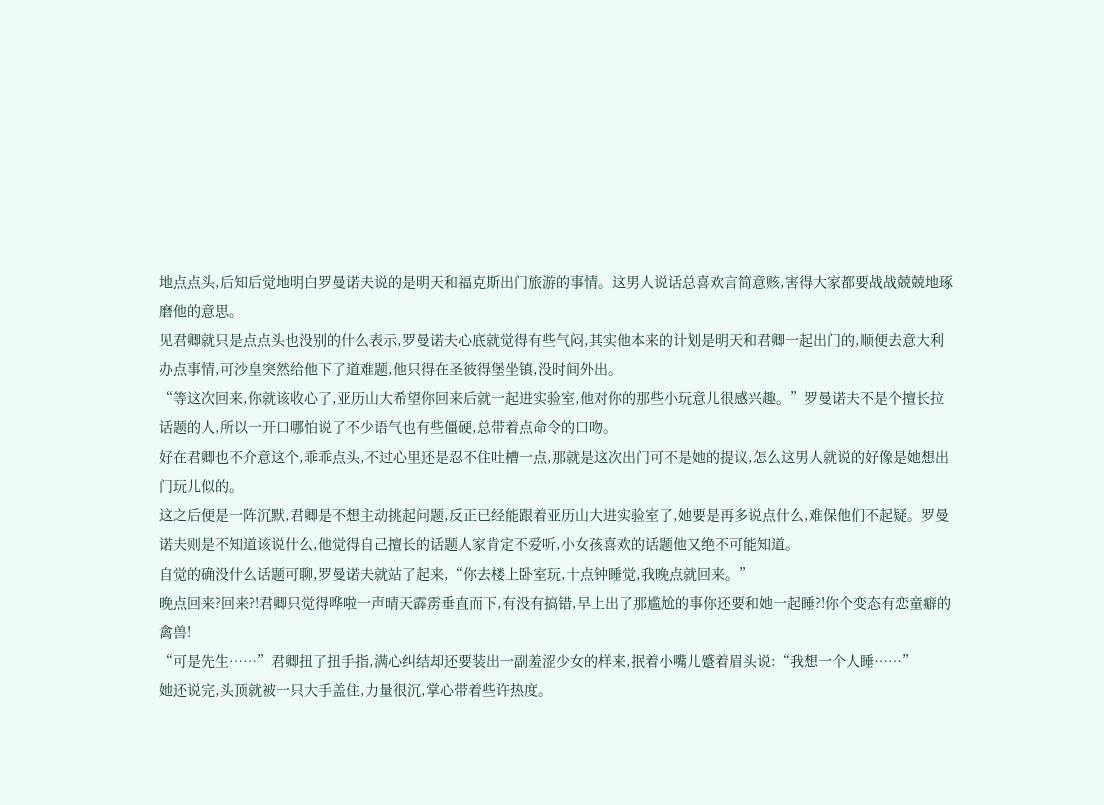地点点头,后知后觉地明白罗曼诺夫说的是明天和福克斯出门旅游的事情。这男人说话总喜欢言简意赅,害得大家都要战战兢兢地琢磨他的意思。
见君卿就只是点点头也没别的什么表示,罗曼诺夫心底就觉得有些气闷,其实他本来的计划是明天和君卿一起出门的,顺便去意大利办点事情,可沙皇突然给他下了道难题,他只得在圣彼得堡坐镇,没时间外出。
“等这次回来,你就该收心了,亚历山大希望你回来后就一起进实验室,他对你的那些小玩意儿很感兴趣。”罗曼诺夫不是个擅长拉话题的人,所以一开口哪怕说了不少语气也有些僵硬,总带着点命令的口吻。
好在君卿也不介意这个,乖乖点头,不过心里还是忍不住吐槽一点,那就是这次出门可不是她的提议,怎么这男人就说的好像是她想出门玩儿似的。
这之后便是一阵沉默,君卿是不想主动挑起问题,反正已经能跟着亚历山大进实验室了,她要是再多说点什么,难保他们不起疑。罗曼诺夫则是不知道该说什么,他觉得自己擅长的话题人家肯定不爱听,小女孩喜欢的话题他又绝不可能知道。
自觉的确没什么话题可聊,罗曼诺夫就站了起来,“你去楼上卧室玩,十点钟睡觉,我晚点就回来。”
晚点回来?回来?!君卿只觉得哗啦一声晴天霹雳垂直而下,有没有搞错,早上出了那尴尬的事你还要和她一起睡?!你个变态有恋童癖的禽兽!
“可是先生……”君卿扭了扭手指,满心纠结却还要装出一副羞涩少女的样来,抿着小嘴儿蹙着眉头说:“我想一个人睡……”
她还说完,头顶就被一只大手盖住,力量很沉,掌心带着些许热度。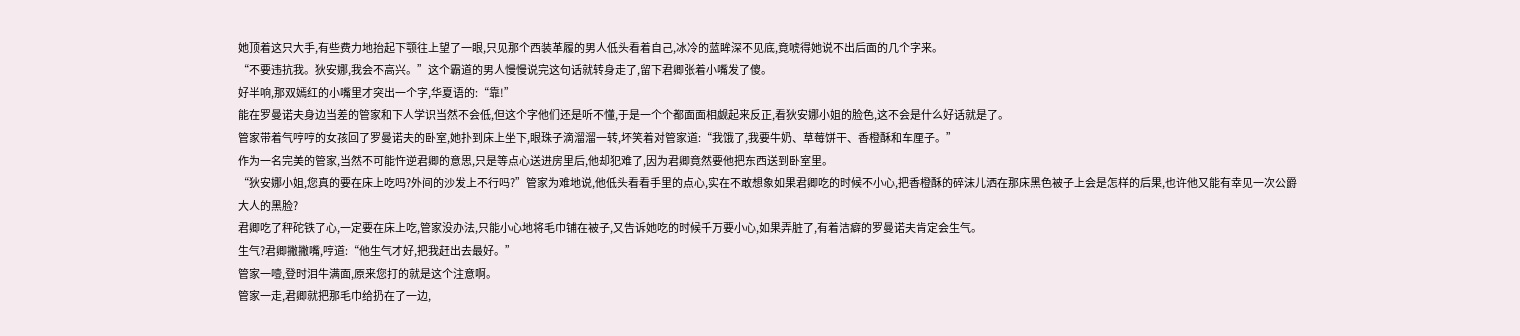她顶着这只大手,有些费力地抬起下颚往上望了一眼,只见那个西装革履的男人低头看着自己,冰冷的蓝眸深不见底,竟唬得她说不出后面的几个字来。
“不要违抗我。狄安娜,我会不高兴。”这个霸道的男人慢慢说完这句话就转身走了,留下君卿张着小嘴发了傻。
好半响,那双嫣红的小嘴里才突出一个字,华夏语的:“靠!”
能在罗曼诺夫身边当差的管家和下人学识当然不会低,但这个字他们还是听不懂,于是一个个都面面相觑起来反正,看狄安娜小姐的脸色,这不会是什么好话就是了。
管家带着气哼哼的女孩回了罗曼诺夫的卧室,她扑到床上坐下,眼珠子滴溜溜一转,坏笑着对管家道:“我饿了,我要牛奶、草莓饼干、香橙酥和车厘子。”
作为一名完美的管家,当然不可能忤逆君卿的意思,只是等点心送进房里后,他却犯难了,因为君卿竟然要他把东西送到卧室里。
“狄安娜小姐,您真的要在床上吃吗?外间的沙发上不行吗?”管家为难地说,他低头看看手里的点心,实在不敢想象如果君卿吃的时候不小心,把香橙酥的碎沫儿洒在那床黑色被子上会是怎样的后果,也许他又能有幸见一次公爵大人的黑脸?
君卿吃了秤砣铁了心,一定要在床上吃,管家没办法,只能小心地将毛巾铺在被子,又告诉她吃的时候千万要小心,如果弄脏了,有着洁癖的罗曼诺夫肯定会生气。
生气?君卿撇撇嘴,哼道:“他生气才好,把我赶出去最好。”
管家一噎,登时泪牛满面,原来您打的就是这个注意啊。
管家一走,君卿就把那毛巾给扔在了一边,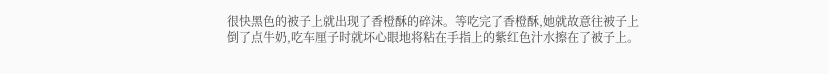很快黑色的被子上就出现了香橙酥的碎沫。等吃完了香橙酥,她就故意往被子上倒了点牛奶,吃车厘子时就坏心眼地将粘在手指上的紫红色汁水擦在了被子上。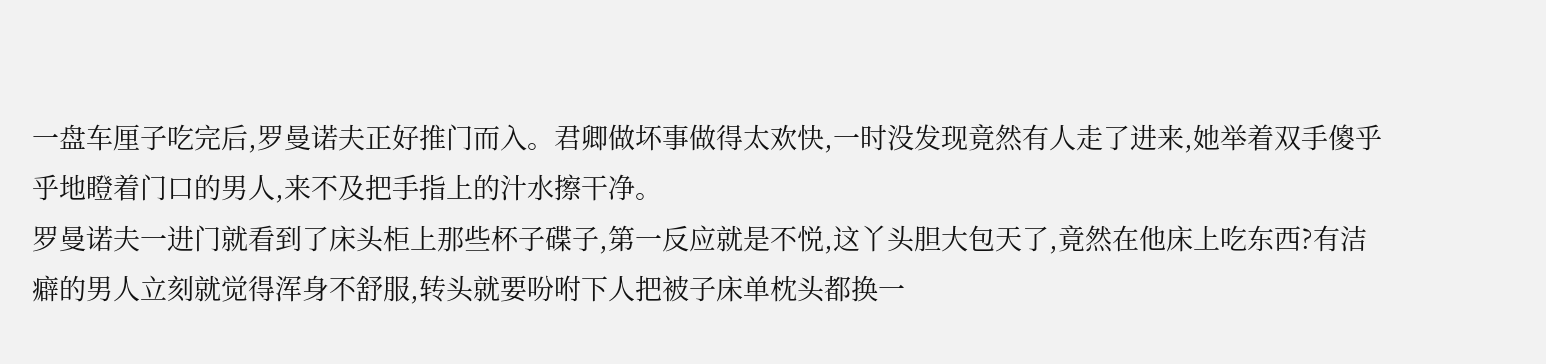一盘车厘子吃完后,罗曼诺夫正好推门而入。君卿做坏事做得太欢快,一时没发现竟然有人走了进来,她举着双手傻乎乎地瞪着门口的男人,来不及把手指上的汁水擦干净。
罗曼诺夫一进门就看到了床头柜上那些杯子碟子,第一反应就是不悦,这丫头胆大包天了,竟然在他床上吃东西?有洁癖的男人立刻就觉得浑身不舒服,转头就要吩咐下人把被子床单枕头都换一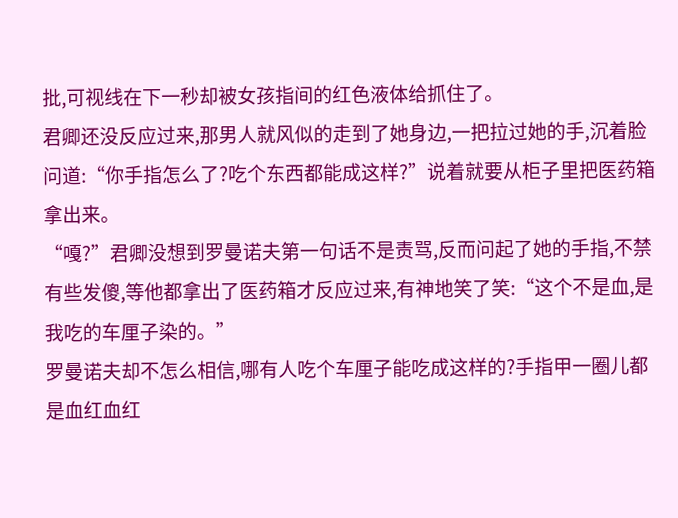批,可视线在下一秒却被女孩指间的红色液体给抓住了。
君卿还没反应过来,那男人就风似的走到了她身边,一把拉过她的手,沉着脸问道:“你手指怎么了?吃个东西都能成这样?”说着就要从柜子里把医药箱拿出来。
“嘎?”君卿没想到罗曼诺夫第一句话不是责骂,反而问起了她的手指,不禁有些发傻,等他都拿出了医药箱才反应过来,有神地笑了笑:“这个不是血,是我吃的车厘子染的。”
罗曼诺夫却不怎么相信,哪有人吃个车厘子能吃成这样的?手指甲一圈儿都是血红血红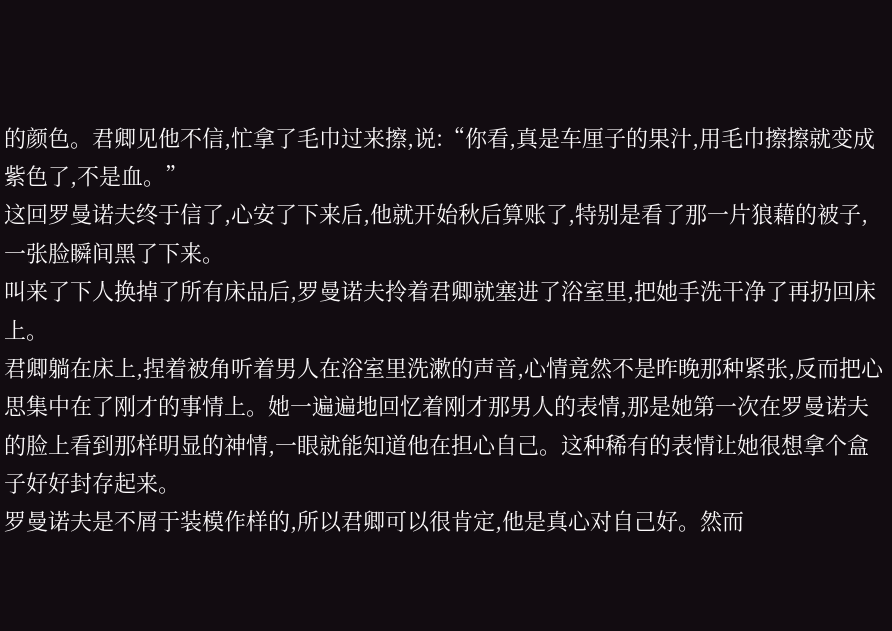的颜色。君卿见他不信,忙拿了毛巾过来擦,说:“你看,真是车厘子的果汁,用毛巾擦擦就变成紫色了,不是血。”
这回罗曼诺夫终于信了,心安了下来后,他就开始秋后算账了,特别是看了那一片狼藉的被子,一张脸瞬间黑了下来。
叫来了下人换掉了所有床品后,罗曼诺夫拎着君卿就塞进了浴室里,把她手洗干净了再扔回床上。
君卿躺在床上,捏着被角听着男人在浴室里洗漱的声音,心情竟然不是昨晚那种紧张,反而把心思集中在了刚才的事情上。她一遍遍地回忆着刚才那男人的表情,那是她第一次在罗曼诺夫的脸上看到那样明显的神情,一眼就能知道他在担心自己。这种稀有的表情让她很想拿个盒子好好封存起来。
罗曼诺夫是不屑于装模作样的,所以君卿可以很肯定,他是真心对自己好。然而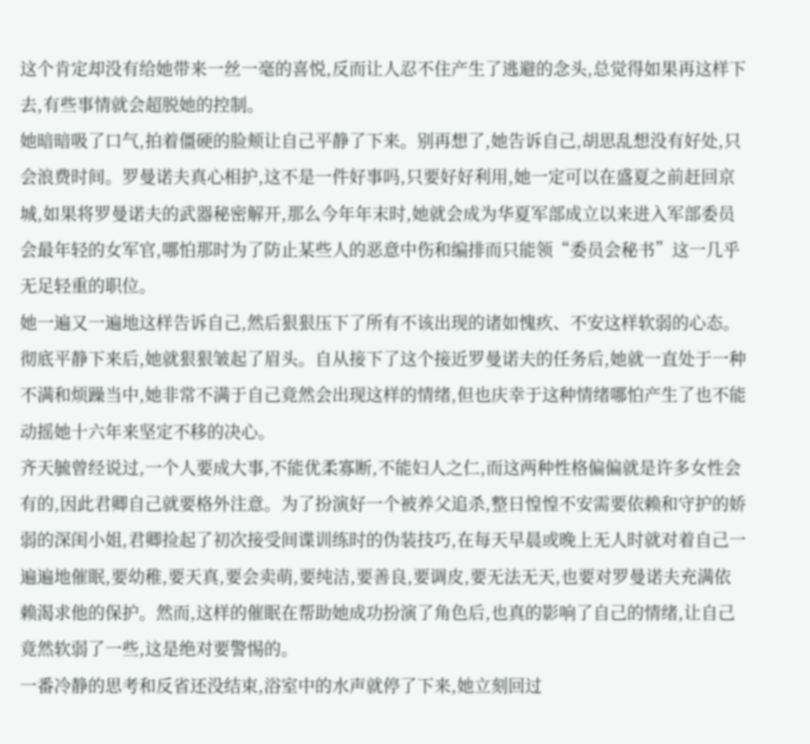这个肯定却没有给她带来一丝一毫的喜悦,反而让人忍不住产生了逃避的念头,总觉得如果再这样下去,有些事情就会超脱她的控制。
她暗暗吸了口气,拍着僵硬的脸颊让自己平静了下来。别再想了,她告诉自己,胡思乱想没有好处,只会浪费时间。罗曼诺夫真心相护,这不是一件好事吗,只要好好利用,她一定可以在盛夏之前赶回京城,如果将罗曼诺夫的武器秘密解开,那么今年年末时,她就会成为华夏军部成立以来进入军部委员会最年轻的女军官,哪怕那时为了防止某些人的恶意中伤和编排而只能领“委员会秘书”这一几乎无足轻重的职位。
她一遍又一遍地这样告诉自己,然后狠狠压下了所有不该出现的诸如愧疚、不安这样软弱的心态。彻底平静下来后,她就狠狠皱起了眉头。自从接下了这个接近罗曼诺夫的任务后,她就一直处于一种不满和烦躁当中,她非常不满于自己竟然会出现这样的情绪,但也庆幸于这种情绪哪怕产生了也不能动摇她十六年来坚定不移的决心。
齐天毓曾经说过,一个人要成大事,不能优柔寡断,不能妇人之仁,而这两种性格偏偏就是许多女性会有的,因此君卿自己就要格外注意。为了扮演好一个被养父追杀,整日惶惶不安需要依赖和守护的娇弱的深闺小姐,君卿捡起了初次接受间谍训练时的伪装技巧,在每天早晨或晚上无人时就对着自己一遍遍地催眠,要幼稚,要天真,要会卖萌,要纯洁,要善良,要调皮,要无法无天,也要对罗曼诺夫充满依赖渴求他的保护。然而,这样的催眠在帮助她成功扮演了角色后,也真的影响了自己的情绪,让自己竟然软弱了一些,这是绝对要警惕的。
一番冷静的思考和反省还没结束,浴室中的水声就停了下来,她立刻回过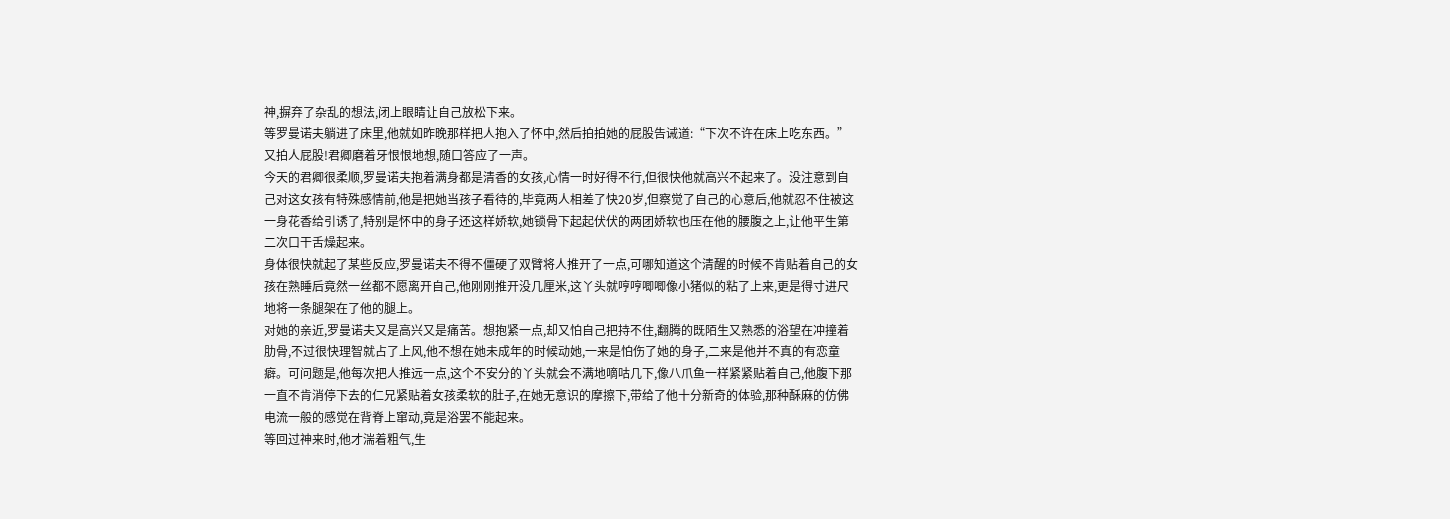神,摒弃了杂乱的想法,闭上眼睛让自己放松下来。
等罗曼诺夫躺进了床里,他就如昨晚那样把人抱入了怀中,然后拍拍她的屁股告诫道:“下次不许在床上吃东西。”
又拍人屁股!君卿磨着牙恨恨地想,随口答应了一声。
今天的君卿很柔顺,罗曼诺夫抱着满身都是清香的女孩,心情一时好得不行,但很快他就高兴不起来了。没注意到自己对这女孩有特殊感情前,他是把她当孩子看待的,毕竟两人相差了快20岁,但察觉了自己的心意后,他就忍不住被这一身花香给引诱了,特别是怀中的身子还这样娇软,她锁骨下起起伏伏的两团娇软也压在他的腰腹之上,让他平生第二次口干舌燥起来。
身体很快就起了某些反应,罗曼诺夫不得不僵硬了双臂将人推开了一点,可哪知道这个清醒的时候不肯贴着自己的女孩在熟睡后竟然一丝都不愿离开自己,他刚刚推开没几厘米,这丫头就哼哼唧唧像小猪似的粘了上来,更是得寸进尺地将一条腿架在了他的腿上。
对她的亲近,罗曼诺夫又是高兴又是痛苦。想抱紧一点,却又怕自己把持不住,翻腾的既陌生又熟悉的浴望在冲撞着肋骨,不过很快理智就占了上风,他不想在她未成年的时候动她,一来是怕伤了她的身子,二来是他并不真的有恋童癖。可问题是,他每次把人推远一点,这个不安分的丫头就会不满地嘀咕几下,像八爪鱼一样紧紧贴着自己,他腹下那一直不肯消停下去的仁兄紧贴着女孩柔软的肚子,在她无意识的摩擦下,带给了他十分新奇的体验,那种酥麻的仿佛电流一般的感觉在背脊上窜动,竟是浴罢不能起来。
等回过神来时,他才湍着粗气,生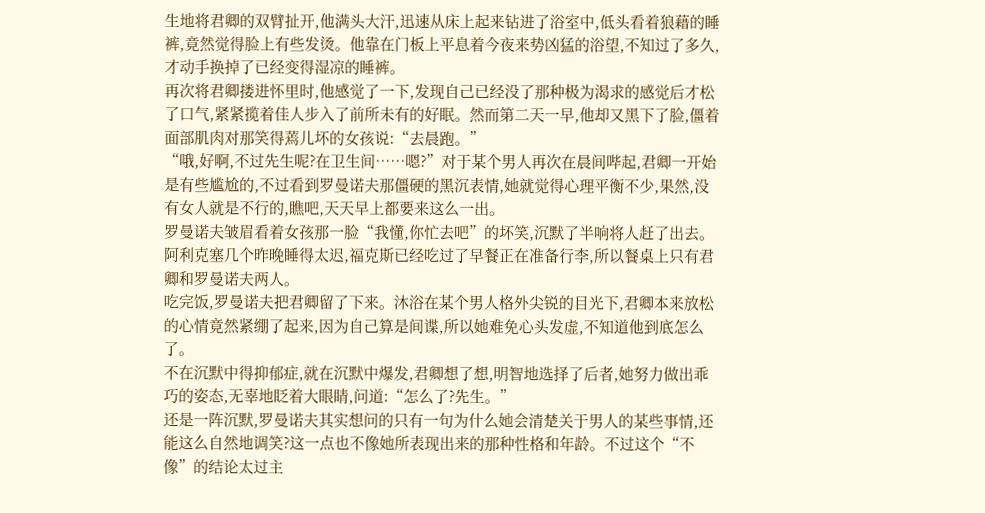生地将君卿的双臂扯开,他满头大汗,迅速从床上起来钻进了浴室中,低头看着狼藉的睡裤,竟然觉得脸上有些发烫。他靠在门板上平息着今夜来势凶猛的浴望,不知过了多久,才动手换掉了已经变得湿凉的睡裤。
再次将君卿搂进怀里时,他感觉了一下,发现自己已经没了那种极为渴求的感觉后才松了口气,紧紧揽着佳人步入了前所未有的好眠。然而第二天一早,他却又黑下了脸,僵着面部肌肉对那笑得蔫儿坏的女孩说:“去晨跑。”
“哦,好啊,不过先生呢?在卫生间……嗯?”对于某个男人再次在晨间哔起,君卿一开始是有些尴尬的,不过看到罗曼诺夫那僵硬的黑沉表情,她就觉得心理平衡不少,果然,没有女人就是不行的,瞧吧,天天早上都要来这么一出。
罗曼诺夫皱眉看着女孩那一脸“我懂,你忙去吧”的坏笑,沉默了半响将人赶了出去。
阿利克塞几个昨晚睡得太迟,福克斯已经吃过了早餐正在准备行李,所以餐桌上只有君卿和罗曼诺夫两人。
吃完饭,罗曼诺夫把君卿留了下来。沐浴在某个男人格外尖锐的目光下,君卿本来放松的心情竟然紧绷了起来,因为自己算是间谍,所以她难免心头发虚,不知道他到底怎么了。
不在沉默中得抑郁症,就在沉默中爆发,君卿想了想,明智地选择了后者,她努力做出乖巧的姿态,无辜地眨着大眼睛,问道:“怎么了?先生。”
还是一阵沉默,罗曼诺夫其实想问的只有一句为什么她会清楚关于男人的某些事情,还能这么自然地调笑?这一点也不像她所表现出来的那种性格和年龄。不过这个“不像”的结论太过主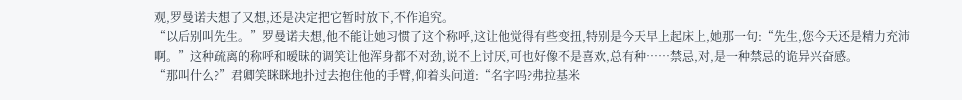观,罗曼诺夫想了又想,还是决定把它暂时放下,不作追究。
“以后别叫先生。”罗曼诺夫想,他不能让她习惯了这个称呼,这让他觉得有些变扭,特别是今天早上起床上,她那一句:“先生,您今天还是精力充沛啊。”这种疏离的称呼和暧昧的调笑让他浑身都不对劲,说不上讨厌,可也好像不是喜欢,总有种……禁忌,对,是一种禁忌的诡异兴奋感。
“那叫什么?”君卿笑眯眯地扑过去抱住他的手臂,仰着头问道:“名字吗?弗拉基米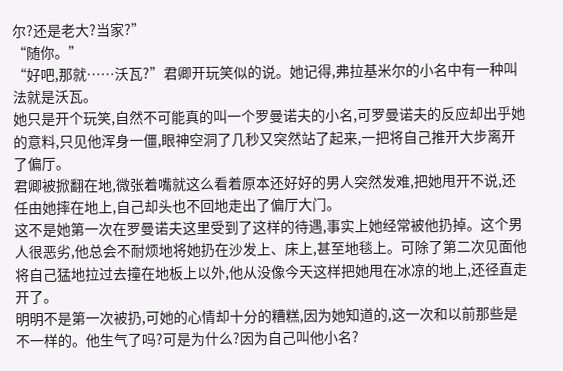尔?还是老大?当家?”
“随你。”
“好吧,那就……沃瓦?”君卿开玩笑似的说。她记得,弗拉基米尔的小名中有一种叫法就是沃瓦。
她只是开个玩笑,自然不可能真的叫一个罗曼诺夫的小名,可罗曼诺夫的反应却出乎她的意料,只见他浑身一僵,眼神空洞了几秒又突然站了起来,一把将自己推开大步离开了偏厅。
君卿被掀翻在地,微张着嘴就这么看着原本还好好的男人突然发难,把她甩开不说,还任由她摔在地上,自己却头也不回地走出了偏厅大门。
这不是她第一次在罗曼诺夫这里受到了这样的待遇,事实上她经常被他扔掉。这个男人很恶劣,他总会不耐烦地将她扔在沙发上、床上,甚至地毯上。可除了第二次见面他将自己猛地拉过去撞在地板上以外,他从没像今天这样把她甩在冰凉的地上,还径直走开了。
明明不是第一次被扔,可她的心情却十分的糟糕,因为她知道的,这一次和以前那些是不一样的。他生气了吗?可是为什么?因为自己叫他小名?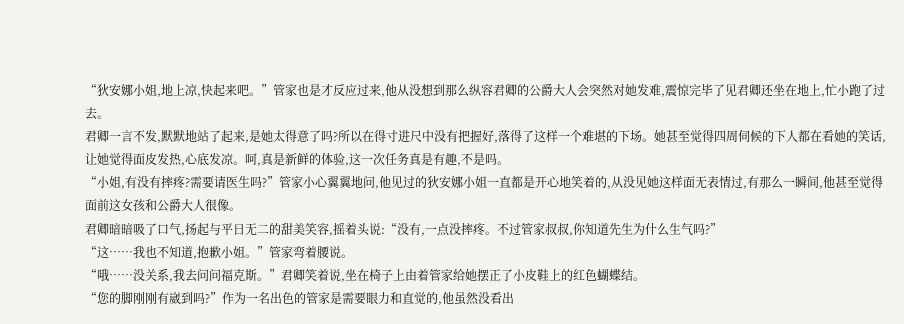“狄安娜小姐,地上凉,快起来吧。”管家也是才反应过来,他从没想到那么纵容君卿的公爵大人会突然对她发难,震惊完毕了见君卿还坐在地上,忙小跑了过去。
君卿一言不发,默默地站了起来,是她太得意了吗?所以在得寸进尺中没有把握好,落得了这样一个难堪的下场。她甚至觉得四周伺候的下人都在看她的笑话,让她觉得面皮发热,心底发凉。呵,真是新鲜的体验,这一次任务真是有趣,不是吗。
“小姐,有没有摔疼?需要请医生吗?”管家小心翼翼地问,他见过的狄安娜小姐一直都是开心地笑着的,从没见她这样面无表情过,有那么一瞬间,他甚至觉得面前这女孩和公爵大人很像。
君卿暗暗吸了口气,扬起与平日无二的甜美笑容,摇着头说:“没有,一点没摔疼。不过管家叔叔,你知道先生为什么生气吗?”
“这……我也不知道,抱歉小姐。”管家弯着腰说。
“哦……没关系,我去问问福克斯。”君卿笑着说,坐在椅子上由着管家给她摆正了小皮鞋上的红色蝴蝶结。
“您的脚刚刚有崴到吗?”作为一名出色的管家是需要眼力和直觉的,他虽然没看出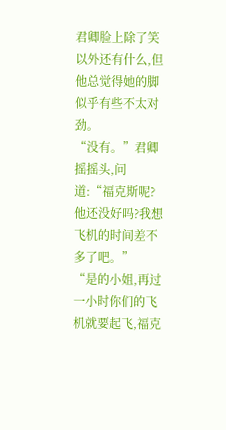君卿脸上除了笑以外还有什么,但他总觉得她的脚似乎有些不太对劲。
“没有。”君卿摇摇头,问道:“福克斯呢?他还没好吗?我想飞机的时间差不多了吧。”
“是的小姐,再过一小时你们的飞机就要起飞,福克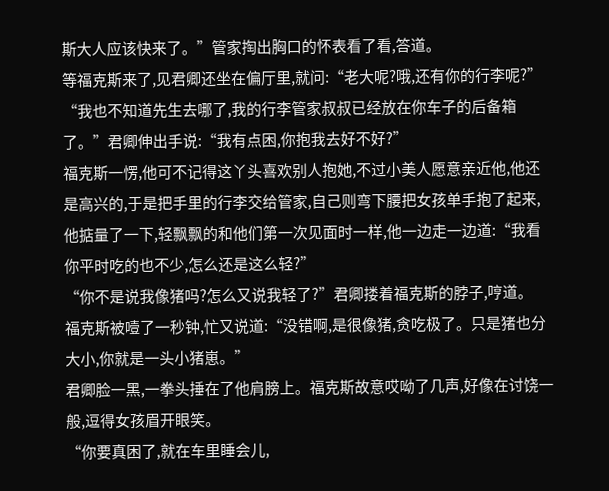斯大人应该快来了。”管家掏出胸口的怀表看了看,答道。
等福克斯来了,见君卿还坐在偏厅里,就问:“老大呢?哦,还有你的行李呢?”
“我也不知道先生去哪了,我的行李管家叔叔已经放在你车子的后备箱了。”君卿伸出手说:“我有点困,你抱我去好不好?”
福克斯一愣,他可不记得这丫头喜欢别人抱她,不过小美人愿意亲近他,他还是高兴的,于是把手里的行李交给管家,自己则弯下腰把女孩单手抱了起来,他掂量了一下,轻飘飘的和他们第一次见面时一样,他一边走一边道:“我看你平时吃的也不少,怎么还是这么轻?”
“你不是说我像猪吗?怎么又说我轻了?”君卿搂着福克斯的脖子,哼道。
福克斯被噎了一秒钟,忙又说道:“没错啊,是很像猪,贪吃极了。只是猪也分大小,你就是一头小猪崽。”
君卿脸一黑,一拳头捶在了他肩膀上。福克斯故意哎呦了几声,好像在讨饶一般,逗得女孩眉开眼笑。
“你要真困了,就在车里睡会儿,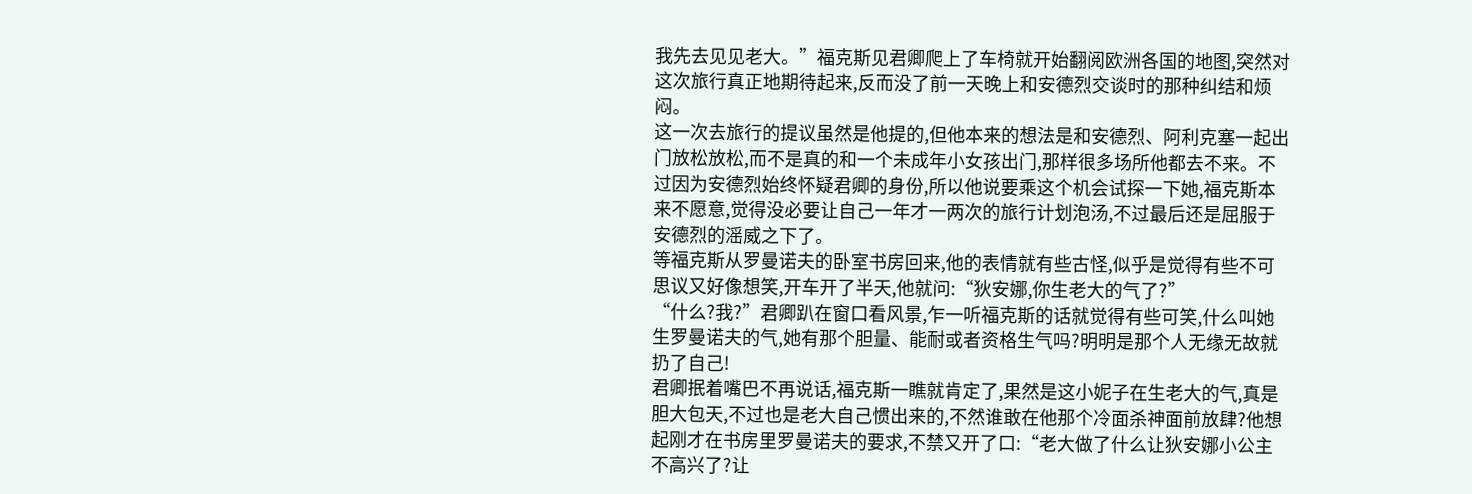我先去见见老大。”福克斯见君卿爬上了车椅就开始翻阅欧洲各国的地图,突然对这次旅行真正地期待起来,反而没了前一天晚上和安德烈交谈时的那种纠结和烦闷。
这一次去旅行的提议虽然是他提的,但他本来的想法是和安德烈、阿利克塞一起出门放松放松,而不是真的和一个未成年小女孩出门,那样很多场所他都去不来。不过因为安德烈始终怀疑君卿的身份,所以他说要乘这个机会试探一下她,福克斯本来不愿意,觉得没必要让自己一年才一两次的旅行计划泡汤,不过最后还是屈服于安德烈的滛威之下了。
等福克斯从罗曼诺夫的卧室书房回来,他的表情就有些古怪,似乎是觉得有些不可思议又好像想笑,开车开了半天,他就问:“狄安娜,你生老大的气了?”
“什么?我?”君卿趴在窗口看风景,乍一听福克斯的话就觉得有些可笑,什么叫她生罗曼诺夫的气,她有那个胆量、能耐或者资格生气吗?明明是那个人无缘无故就扔了自己!
君卿抿着嘴巴不再说话,福克斯一瞧就肯定了,果然是这小妮子在生老大的气,真是胆大包天,不过也是老大自己惯出来的,不然谁敢在他那个冷面杀神面前放肆?他想起刚才在书房里罗曼诺夫的要求,不禁又开了口:“老大做了什么让狄安娜小公主不高兴了?让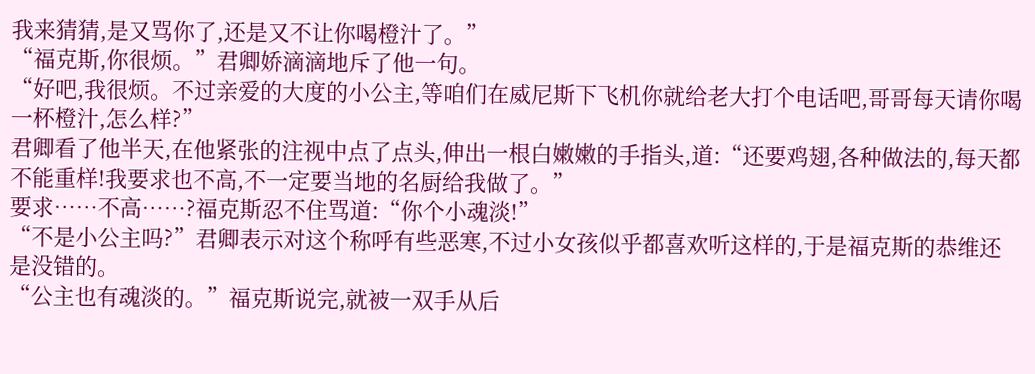我来猜猜,是又骂你了,还是又不让你喝橙汁了。”
“福克斯,你很烦。”君卿娇滴滴地斥了他一句。
“好吧,我很烦。不过亲爱的大度的小公主,等咱们在威尼斯下飞机你就给老大打个电话吧,哥哥每天请你喝一杯橙汁,怎么样?”
君卿看了他半天,在他紧张的注视中点了点头,伸出一根白嫩嫩的手指头,道:“还要鸡翅,各种做法的,每天都不能重样!我要求也不高,不一定要当地的名厨给我做了。”
要求……不高……?福克斯忍不住骂道:“你个小魂淡!”
“不是小公主吗?”君卿表示对这个称呼有些恶寒,不过小女孩似乎都喜欢听这样的,于是福克斯的恭维还是没错的。
“公主也有魂淡的。”福克斯说完,就被一双手从后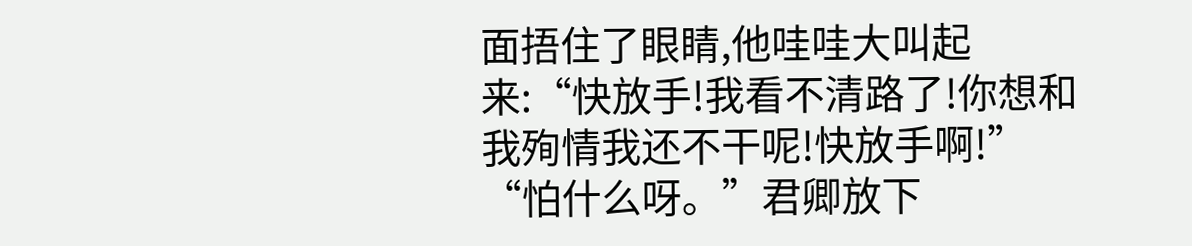面捂住了眼睛,他哇哇大叫起来:“快放手!我看不清路了!你想和我殉情我还不干呢!快放手啊!”
“怕什么呀。”君卿放下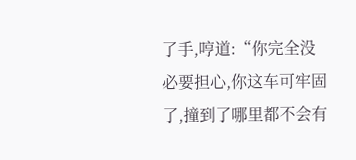了手,哼道:“你完全没必要担心,你这车可牢固了,撞到了哪里都不会有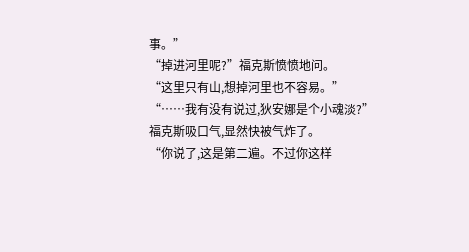事。”
“掉进河里呢?”福克斯愤愤地问。
“这里只有山,想掉河里也不容易。”
“……我有没有说过,狄安娜是个小魂淡?”福克斯吸口气,显然快被气炸了。
“你说了,这是第二遍。不过你这样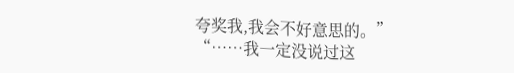夸奖我,我会不好意思的。”
“……我一定没说过这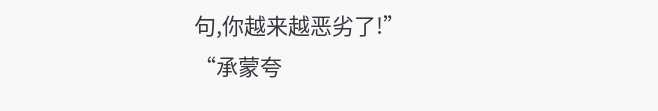句,你越来越恶劣了!”
“承蒙夸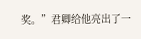奖。”君卿给他亮出了一